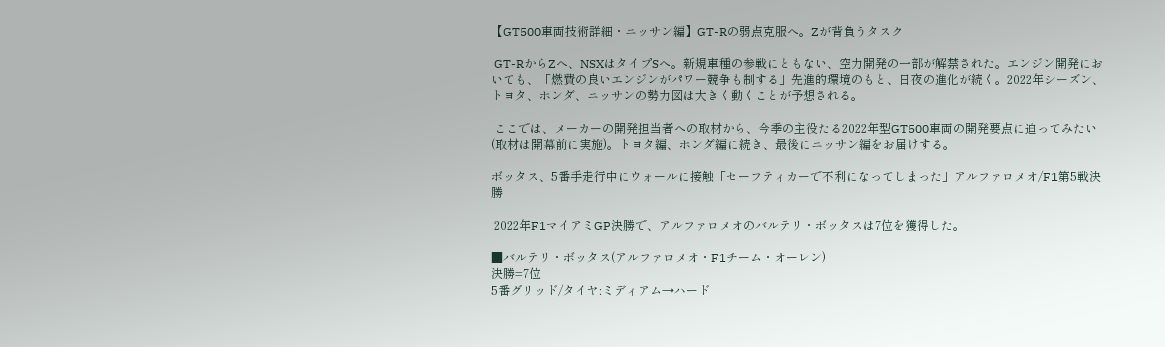【GT500車両技術詳細・ニッサン編】GT-Rの弱点克服へ。Zが背負うタスク

 GT-RからZへ、NSXはタイプSへ。新規車種の参戦にともない、空力開発の一部が解禁された。エンジン開発においても、「燃費の良いエンジンがパワー競争も制する」先進的環境のもと、日夜の進化が続く。2022年シーズン、トヨタ、ホンダ、ニッサンの勢力図は大きく動くことが予想される。

 ここでは、メーカーの開発担当者への取材から、今季の主役たる2022年型GT500車両の開発要点に迫ってみたい(取材は開幕前に実施)。トヨタ編、ホンダ編に続き、最後にニッサン編をお届けする。

ボッタス、5番手走行中にウォールに接触「セーフティカーで不利になってしまった」アルファロメオ/F1第5戦決勝

 2022年F1マイアミGP決勝で、アルファロメオのバルテリ・ボッタスは7位を獲得した。

■バルテリ・ボッタス(アルファロメオ・F1チーム・オーレン)
決勝=7位
5番グリッド/タイヤ:ミディアム→ハード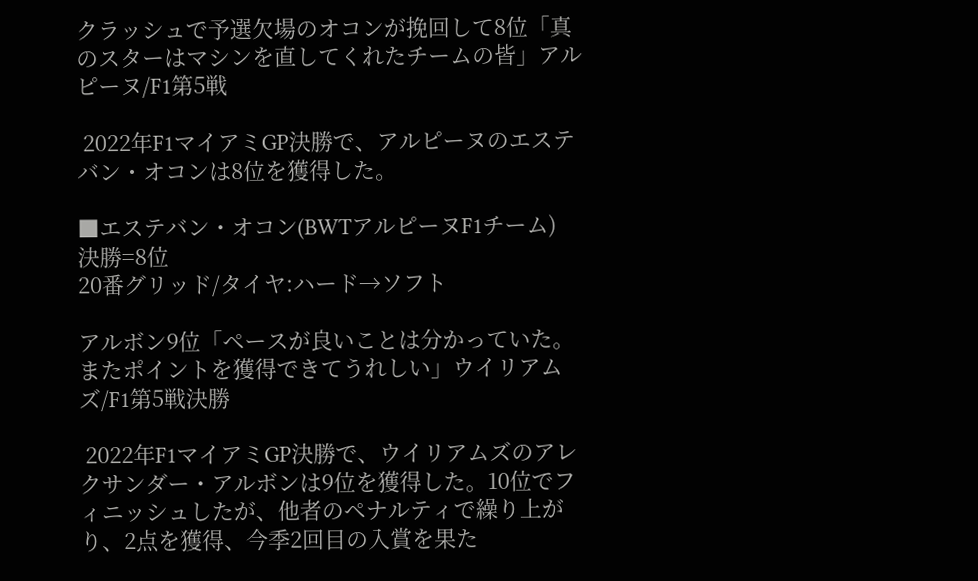クラッシュで予選欠場のオコンが挽回して8位「真のスターはマシンを直してくれたチームの皆」アルピーヌ/F1第5戦

 2022年F1マイアミGP決勝で、アルピーヌのエステバン・オコンは8位を獲得した。

■エステバン・オコン(BWTアルピーヌF1チーム)
決勝=8位
20番グリッド/タイヤ:ハード→ソフト

アルボン9位「ペースが良いことは分かっていた。またポイントを獲得できてうれしい」ウイリアムズ/F1第5戦決勝

 2022年F1マイアミGP決勝で、ウイリアムズのアレクサンダー・アルボンは9位を獲得した。10位でフィニッシュしたが、他者のペナルティで繰り上がり、2点を獲得、今季2回目の入賞を果た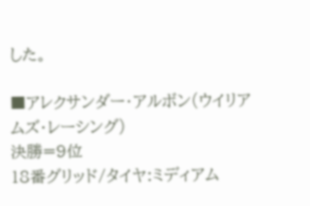した。

■アレクサンダー・アルボン(ウイリアムズ・レーシング)
決勝=9位
18番グリッド/タイヤ:ミディアム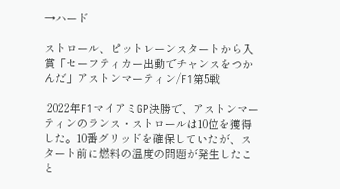→ハード

ストロール、ピットレーンスタートから入賞「セーフティカー出動でチャンスをつかんだ」アストンマーティン/F1第5戦

 2022年F1マイアミGP決勝で、アストンマーティンのランス・ストロールは10位を獲得した。10番グリッドを確保していたが、スタート前に燃料の温度の問題が発生したこと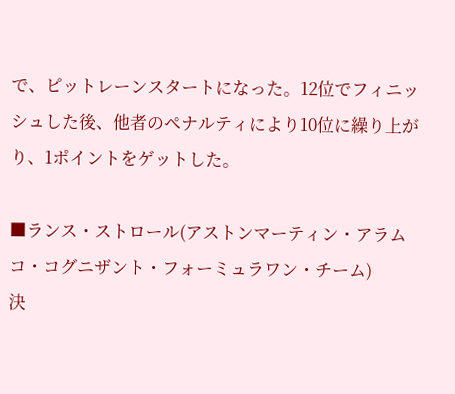で、ピットレーンスタートになった。12位でフィニッシュした後、他者のペナルティにより10位に繰り上がり、1ポイントをゲットした。

■ランス・ストロール(アストンマーティン・アラムコ・コグニザント・フォーミュラワン・チーム)
決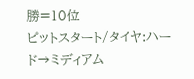勝=10位
ピットスタート/タイヤ:ハード→ミディアム